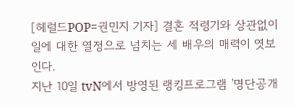[헤럴드POP=권민지 기자] 결혼 적령기와 상관없이 일에 대한 열정으로 넘치는 세 배우의 매력이 엿보인다.
지난 10일 tvN에서 방영된 랭킹프로그램 '명단공개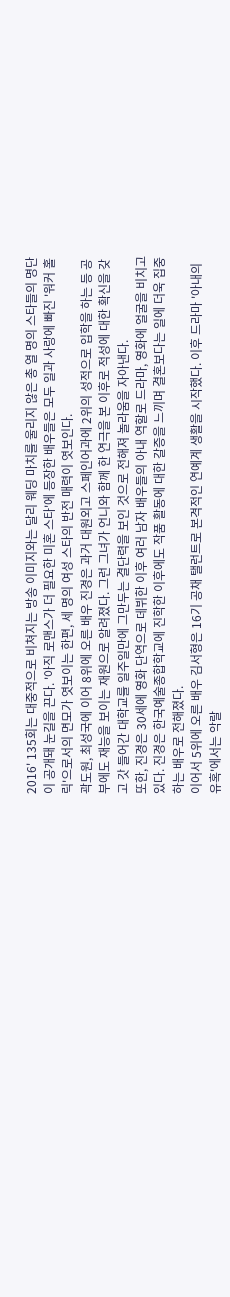2016' 135회는 대중적으로 비쳐지는 방송 이미지와는 달리 웨딩 마치를 울리지 않은 총 열 명의 스타들의 명단이 공개돼 눈길을 끈다. '아직 로맨스가 더 필요한 미혼 스타'에 등장한 배우들은 모두 일과 사랑에 빠진 '워커 홀릭'으로서의 면모가 엿보이는 한편, 세 명의 여성 스타의 반전 매력이 엿보인다.
곽도원, 최성국에 이어 8위에 오른 배우 진경은 과거 대원외고 스페인어과에 2위의 성적으로 입학을 하는 등 공부에도 재능을 보이는 재원으로 알려졌다. 그런 그녀가 언니와 함께 한 연극을 본 이후로 적성에 대한 확신을 갖고 갓 들어간 대학교를 일주일만에 그만두는 결단력을 보인 것으로 전해져 놀라움을 자아낸다.
또한, 진경은 30세에 영화 단역으로 데뷔한 이후 여러 남자 배우들의 아내 역할로 드라마, 영화에 얼굴을 비치고 있다. 진경은 한국예술종합학교에 진학한 이후에도 작품 활동에 대한 갈증을 느끼며 결혼보다는 일에 더욱 집중하는 배우로 전해졌다.
이어서 5위에 오른 배우 김서형은 16기 공채 탤런트로 본격적인 연예계 생활을 시작했다. 이후 드라마 '아내의 유혹'에서는 악랄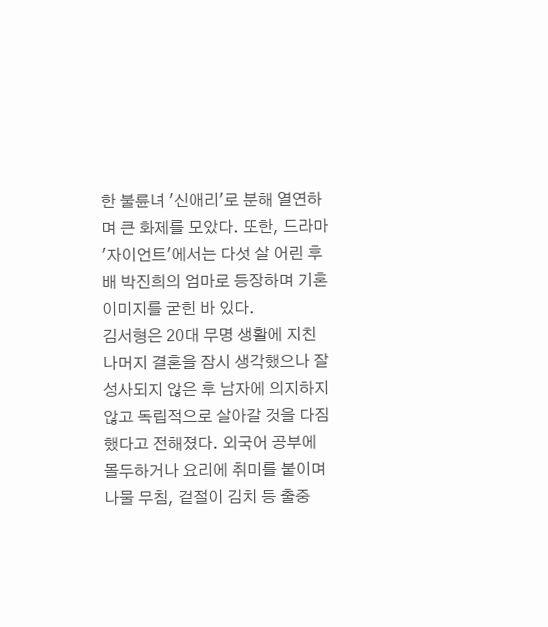한 불륜녀 '신애리'로 분해 열연하며 큰 화제를 모았다. 또한, 드라마 '자이언트'에서는 다섯 살 어린 후배 박진희의 엄마로 등장하며 기혼 이미지를 굳힌 바 있다.
김서형은 20대 무명 생활에 지친 나머지 결혼을 잠시 생각했으나 잘 성사되지 않은 후 남자에 의지하지 않고 독립적으로 살아갈 것을 다짐했다고 전해졌다. 외국어 공부에 몰두하거나 요리에 취미를 붙이며 나물 무침, 겉절이 김치 등 출중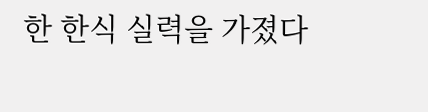한 한식 실력을 가졌다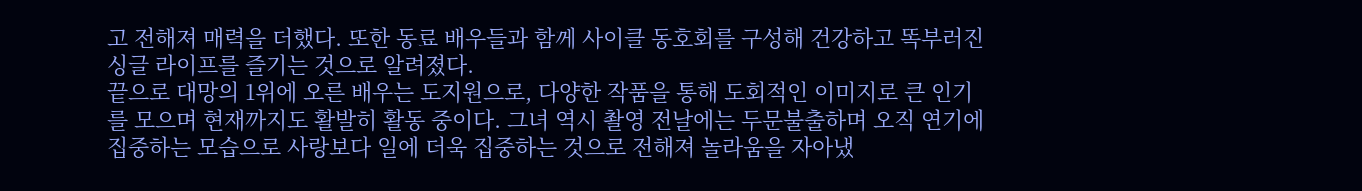고 전해져 매력을 더했다. 또한 동료 배우들과 함께 사이클 동호회를 구성해 건강하고 똑부러진 싱글 라이프를 즐기는 것으로 알려졌다.
끝으로 대망의 1위에 오른 배우는 도지원으로, 다양한 작품을 통해 도회적인 이미지로 큰 인기를 모으며 현재까지도 활발히 활동 중이다. 그녀 역시 촬영 전날에는 두문불출하며 오직 연기에 집중하는 모습으로 사랑보다 일에 더욱 집중하는 것으로 전해져 놀라움을 자아냈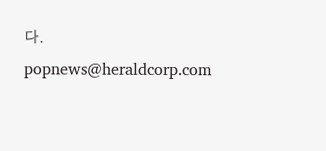다.
popnews@heraldcorp.com